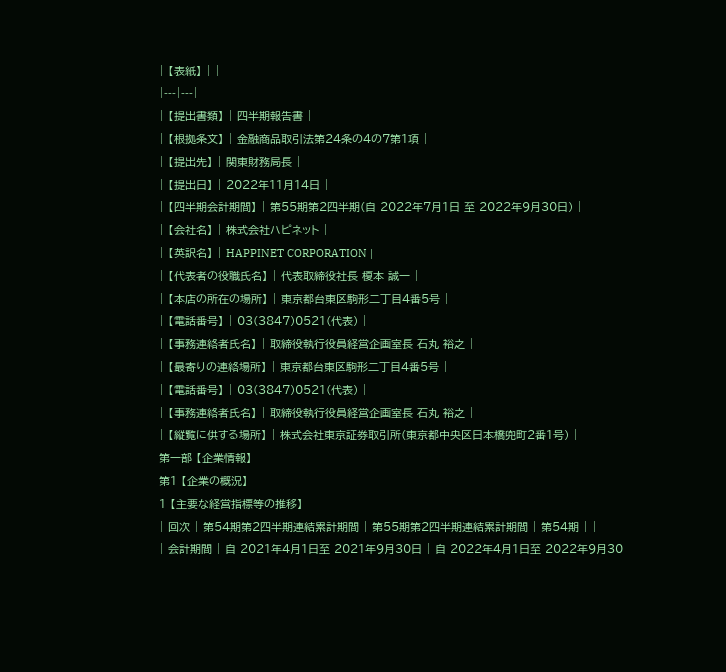| 【表紙】 | |
|---|---|
| 【提出書類】 | 四半期報告書 |
| 【根拠条文】 | 金融商品取引法第24条の4の7第1項 |
| 【提出先】 | 関東財務局長 |
| 【提出日】 | 2022年11月14日 |
| 【四半期会計期間】 | 第55期第2四半期(自 2022年7月1日 至 2022年9月30日) |
| 【会社名】 | 株式会社ハピネット |
| 【英訳名】 | HAPPINET CORPORATION |
| 【代表者の役職氏名】 | 代表取締役社長 榎本 誠一 |
| 【本店の所在の場所】 | 東京都台東区駒形二丁目4番5号 |
| 【電話番号】 | 03(3847)0521(代表) |
| 【事務連絡者氏名】 | 取締役執行役員経営企画室長 石丸 裕之 |
| 【最寄りの連絡場所】 | 東京都台東区駒形二丁目4番5号 |
| 【電話番号】 | 03(3847)0521(代表) |
| 【事務連絡者氏名】 | 取締役執行役員経営企画室長 石丸 裕之 |
| 【縦覧に供する場所】 | 株式会社東京証券取引所(東京都中央区日本橋兜町2番1号) |
第一部 【企業情報】
第1 【企業の概況】
1 【主要な経営指標等の推移】
| 回次 | 第54期第2四半期連結累計期間 | 第55期第2四半期連結累計期間 | 第54期 | |
| 会計期間 | 自 2021年4月1日至 2021年9月30日 | 自 2022年4月1日至 2022年9月30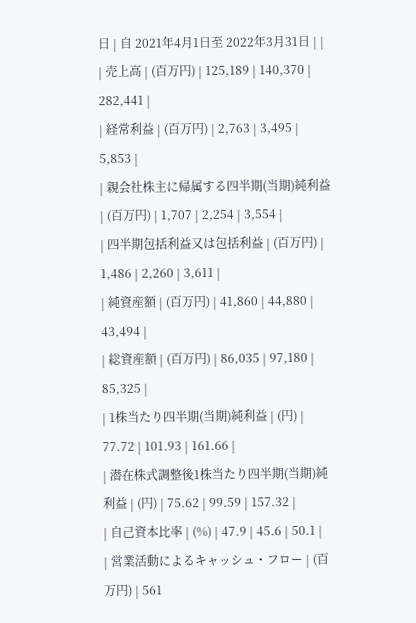日 | 自 2021年4月1日至 2022年3月31日 | |
| 売上高 | (百万円) | 125,189 | 140,370 | 282,441 |
| 経常利益 | (百万円) | 2,763 | 3,495 | 5,853 |
| 親会社株主に帰属する四半期(当期)純利益 | (百万円) | 1,707 | 2,254 | 3,554 |
| 四半期包括利益又は包括利益 | (百万円) | 1,486 | 2,260 | 3,611 |
| 純資産額 | (百万円) | 41,860 | 44,880 | 43,494 |
| 総資産額 | (百万円) | 86,035 | 97,180 | 85,325 |
| 1株当たり四半期(当期)純利益 | (円) | 77.72 | 101.93 | 161.66 |
| 潜在株式調整後1株当たり四半期(当期)純利益 | (円) | 75.62 | 99.59 | 157.32 |
| 自己資本比率 | (%) | 47.9 | 45.6 | 50.1 |
| 営業活動によるキャッシュ・フロー | (百万円) | 561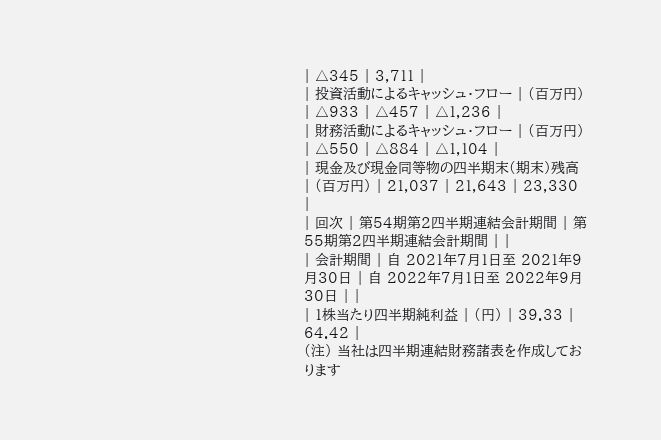| △345 | 3,711 |
| 投資活動によるキャッシュ・フロー | (百万円) | △933 | △457 | △1,236 |
| 財務活動によるキャッシュ・フロー | (百万円) | △550 | △884 | △1,104 |
| 現金及び現金同等物の四半期末(期末)残高 | (百万円) | 21,037 | 21,643 | 23,330 |
| 回次 | 第54期第2四半期連結会計期間 | 第55期第2四半期連結会計期間 | |
| 会計期間 | 自 2021年7月1日至 2021年9月30日 | 自 2022年7月1日至 2022年9月30日 | |
| 1株当たり四半期純利益 | (円) | 39.33 | 64.42 |
(注) 当社は四半期連結財務諸表を作成しております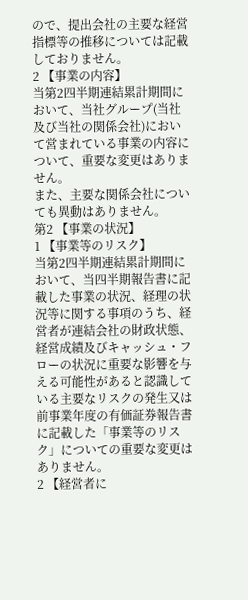ので、提出会社の主要な経営指標等の推移については記載しておりません。
2 【事業の内容】
当第2四半期連結累計期間において、当社グループ(当社及び当社の関係会社)において営まれている事業の内容について、重要な変更はありません。
また、主要な関係会社についても異動はありません。
第2 【事業の状況】
1 【事業等のリスク】
当第2四半期連結累計期間において、当四半期報告書に記載した事業の状況、経理の状況等に関する事項のうち、経営者が連結会社の財政状態、経営成績及びキャッシュ・フローの状況に重要な影響を与える可能性があると認識している主要なリスクの発生又は前事業年度の有価証券報告書に記載した「事業等のリスク」についての重要な変更はありません。
2 【経営者に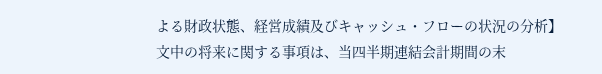よる財政状態、経営成績及びキャッシュ・フローの状況の分析】
文中の将来に関する事項は、当四半期連結会計期間の末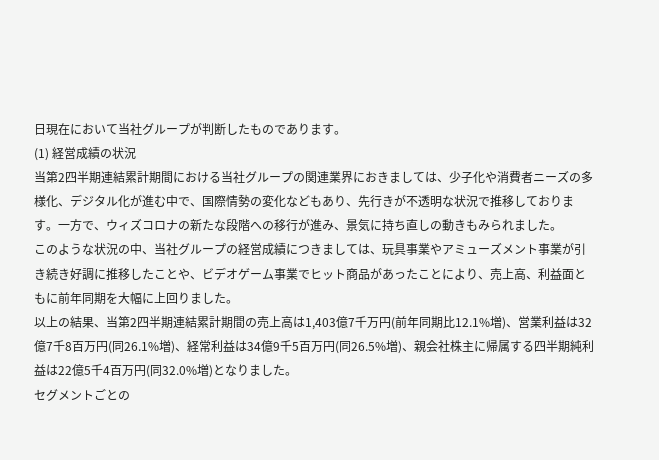日現在において当社グループが判断したものであります。
(1) 経営成績の状況
当第2四半期連結累計期間における当社グループの関連業界におきましては、少子化や消費者ニーズの多様化、デジタル化が進む中で、国際情勢の変化などもあり、先行きが不透明な状況で推移しております。一方で、ウィズコロナの新たな段階への移行が進み、景気に持ち直しの動きもみられました。
このような状況の中、当社グループの経営成績につきましては、玩具事業やアミューズメント事業が引き続き好調に推移したことや、ビデオゲーム事業でヒット商品があったことにより、売上高、利益面ともに前年同期を大幅に上回りました。
以上の結果、当第2四半期連結累計期間の売上高は1,403億7千万円(前年同期比12.1%増)、営業利益は32億7千8百万円(同26.1%増)、経常利益は34億9千5百万円(同26.5%増)、親会社株主に帰属する四半期純利益は22億5千4百万円(同32.0%増)となりました。
セグメントごとの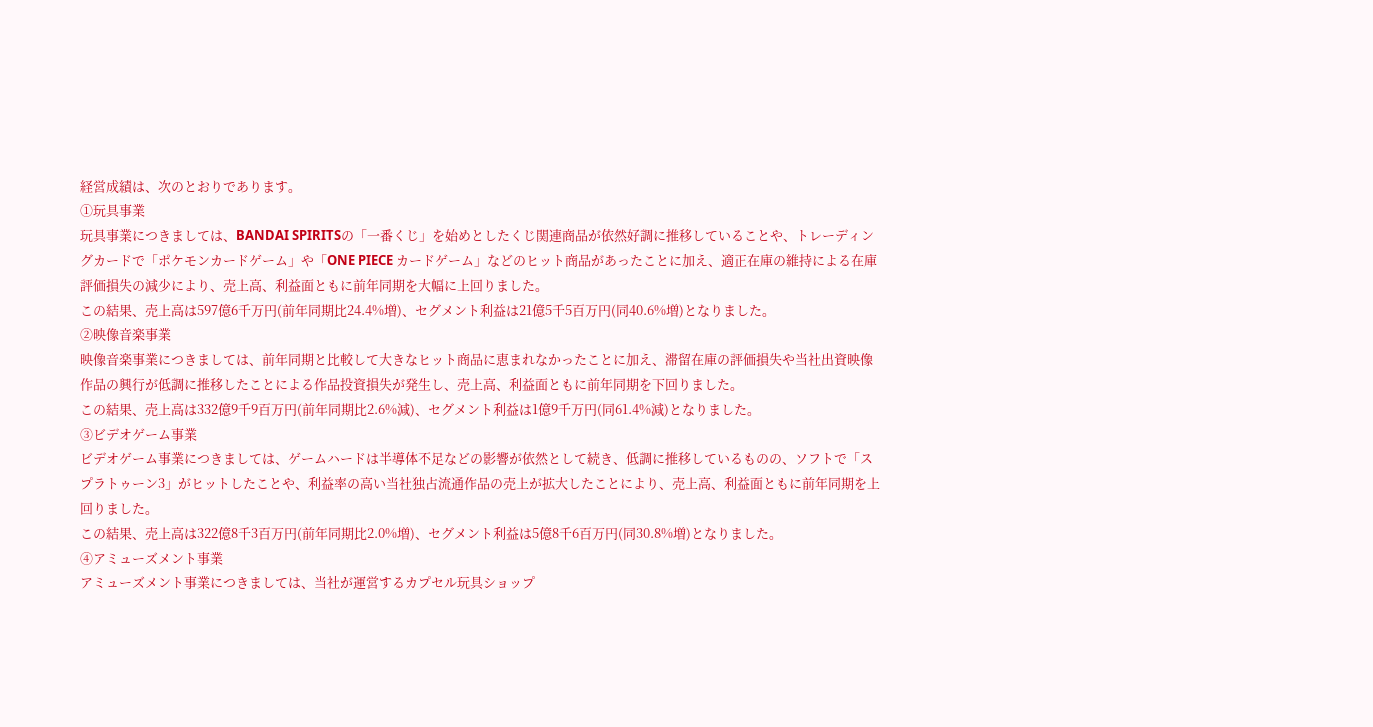経営成績は、次のとおりであります。
①玩具事業
玩具事業につきましては、BANDAI SPIRITSの「一番くじ」を始めとしたくじ関連商品が依然好調に推移していることや、トレーディングカードで「ポケモンカードゲーム」や「ONE PIECE カードゲーム」などのヒット商品があったことに加え、適正在庫の維持による在庫評価損失の減少により、売上高、利益面ともに前年同期を大幅に上回りました。
この結果、売上高は597億6千万円(前年同期比24.4%増)、セグメント利益は21億5千5百万円(同40.6%増)となりました。
②映像音楽事業
映像音楽事業につきましては、前年同期と比較して大きなヒット商品に恵まれなかったことに加え、滞留在庫の評価損失や当社出資映像作品の興行が低調に推移したことによる作品投資損失が発生し、売上高、利益面ともに前年同期を下回りました。
この結果、売上高は332億9千9百万円(前年同期比2.6%減)、セグメント利益は1億9千万円(同61.4%減)となりました。
③ビデオゲーム事業
ビデオゲーム事業につきましては、ゲームハードは半導体不足などの影響が依然として続き、低調に推移しているものの、ソフトで「スプラトゥーン3」がヒットしたことや、利益率の高い当社独占流通作品の売上が拡大したことにより、売上高、利益面ともに前年同期を上回りました。
この結果、売上高は322億8千3百万円(前年同期比2.0%増)、セグメント利益は5億8千6百万円(同30.8%増)となりました。
④アミューズメント事業
アミューズメント事業につきましては、当社が運営するカプセル玩具ショップ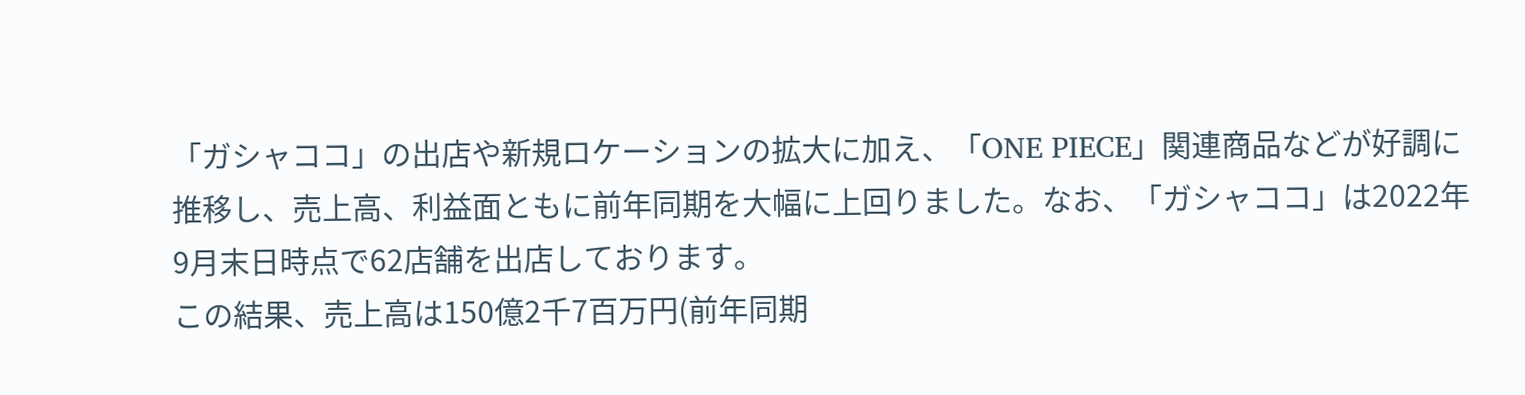「ガシャココ」の出店や新規ロケーションの拡大に加え、「ONE PIECE」関連商品などが好調に推移し、売上高、利益面ともに前年同期を大幅に上回りました。なお、「ガシャココ」は2022年9月末日時点で62店舗を出店しております。
この結果、売上高は150億2千7百万円(前年同期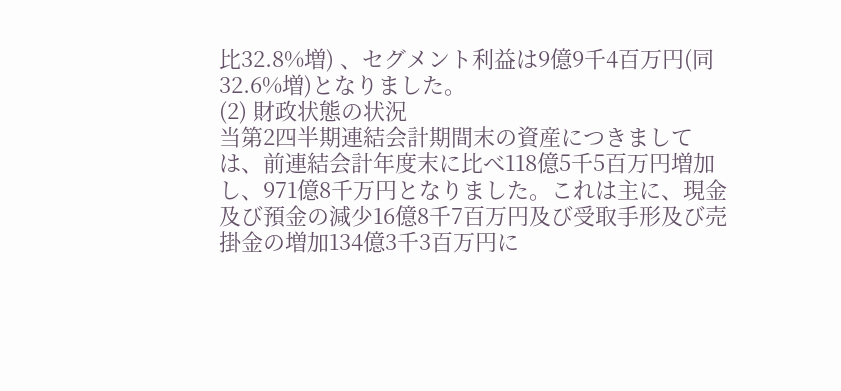比32.8%増) 、セグメント利益は9億9千4百万円(同32.6%増)となりました。
(2) 財政状態の状況
当第2四半期連結会計期間末の資産につきましては、前連結会計年度末に比べ118億5千5百万円増加し、971億8千万円となりました。これは主に、現金及び預金の減少16億8千7百万円及び受取手形及び売掛金の増加134億3千3百万円に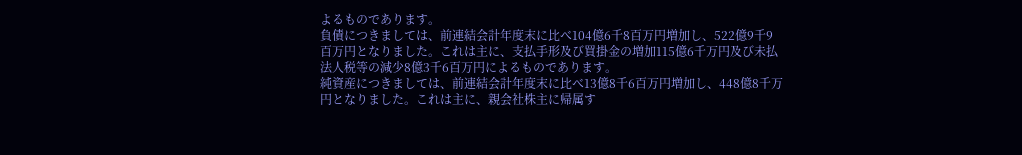よるものであります。
負債につきましては、前連結会計年度末に比べ104億6千8百万円増加し、522億9千9百万円となりました。これは主に、支払手形及び買掛金の増加115億6千万円及び未払法人税等の減少8億3千6百万円によるものであります。
純資産につきましては、前連結会計年度末に比べ13億8千6百万円増加し、448億8千万円となりました。これは主に、親会社株主に帰属す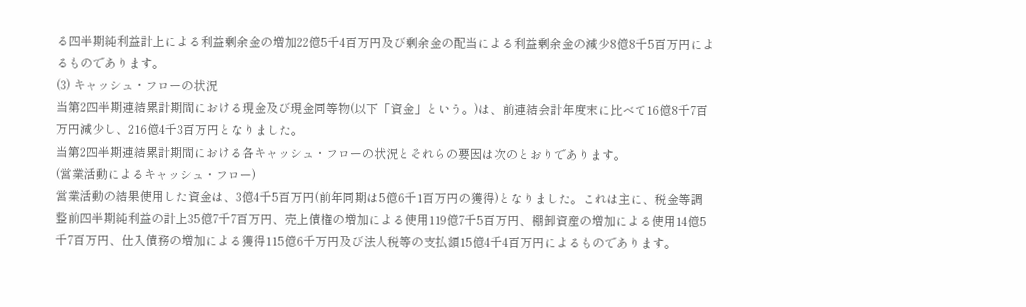る四半期純利益計上による利益剰余金の増加22億5千4百万円及び剰余金の配当による利益剰余金の減少8億8千5百万円によるものであります。
(3) キャッシュ・フローの状況
当第2四半期連結累計期間における現金及び現金同等物(以下「資金」という。)は、前連結会計年度末に比べて16億8千7百万円減少し、216億4千3百万円となりました。
当第2四半期連結累計期間における各キャッシュ・フローの状況とそれらの要因は次のとおりであります。
(営業活動によるキャッシュ・フロー)
営業活動の結果使用した資金は、3億4千5百万円(前年同期は5億6千1百万円の獲得)となりました。これは主に、税金等調整前四半期純利益の計上35億7千7百万円、売上債権の増加による使用119億7千5百万円、棚卸資産の増加による使用14億5千7百万円、仕入債務の増加による獲得115億6千万円及び法人税等の支払額15億4千4百万円によるものであります。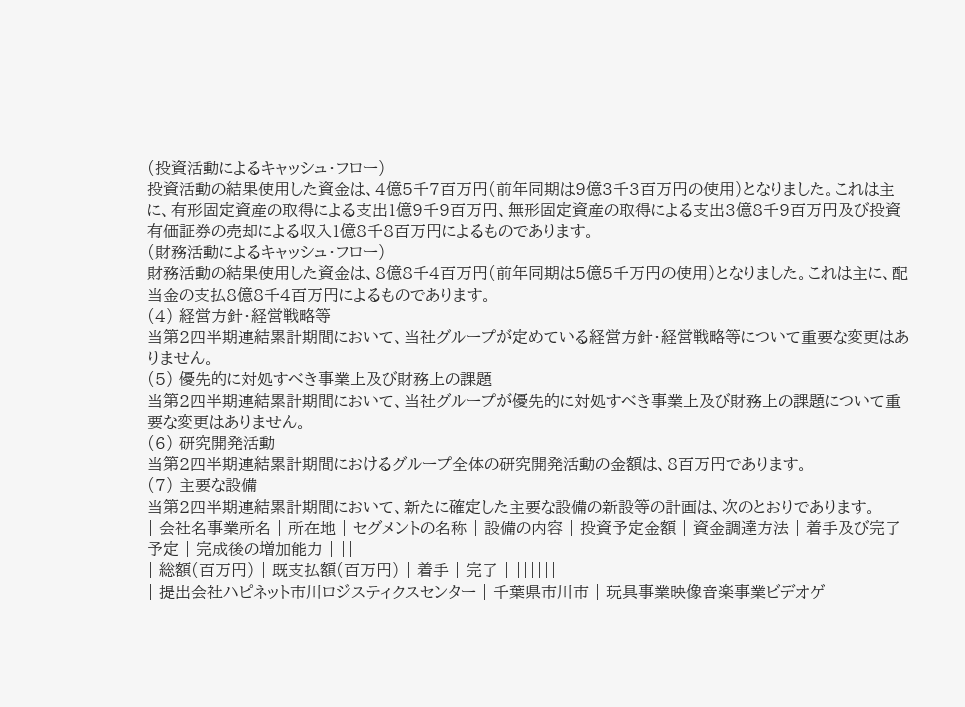(投資活動によるキャッシュ・フロー)
投資活動の結果使用した資金は、4億5千7百万円(前年同期は9億3千3百万円の使用)となりました。これは主に、有形固定資産の取得による支出1億9千9百万円、無形固定資産の取得による支出3億8千9百万円及び投資有価証券の売却による収入1億8千8百万円によるものであります。
(財務活動によるキャッシュ・フロー)
財務活動の結果使用した資金は、8億8千4百万円(前年同期は5億5千万円の使用)となりました。これは主に、配当金の支払8億8千4百万円によるものであります。
(4) 経営方針・経営戦略等
当第2四半期連結累計期間において、当社グループが定めている経営方針・経営戦略等について重要な変更はありません。
(5) 優先的に対処すべき事業上及び財務上の課題
当第2四半期連結累計期間において、当社グループが優先的に対処すべき事業上及び財務上の課題について重要な変更はありません。
(6) 研究開発活動
当第2四半期連結累計期間におけるグループ全体の研究開発活動の金額は、8百万円であります。
(7) 主要な設備
当第2四半期連結累計期間において、新たに確定した主要な設備の新設等の計画は、次のとおりであります。
| 会社名事業所名 | 所在地 | セグメントの名称 | 設備の内容 | 投資予定金額 | 資金調達方法 | 着手及び完了予定 | 完成後の増加能力 | ||
| 総額(百万円) | 既支払額(百万円) | 着手 | 完了 | ||||||
| 提出会社ハピネット市川ロジスティクスセンター | 千葉県市川市 | 玩具事業映像音楽事業ビデオゲ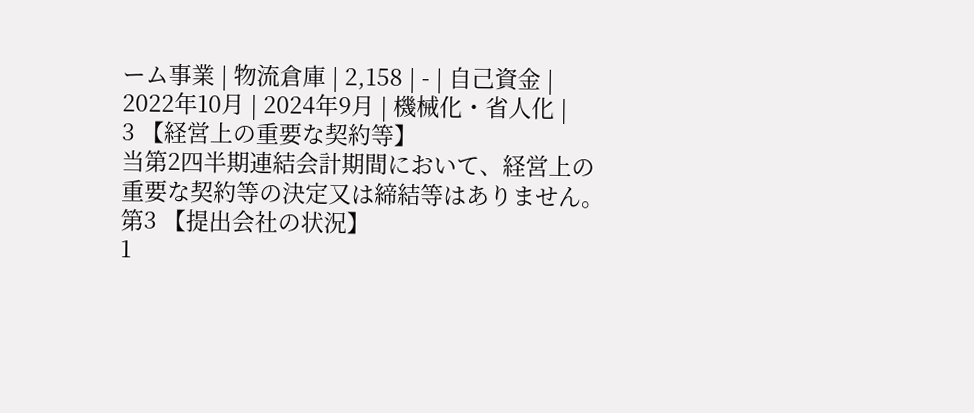ーム事業 | 物流倉庫 | 2,158 | - | 自己資金 | 2022年10月 | 2024年9月 | 機械化・省人化 |
3 【経営上の重要な契約等】
当第2四半期連結会計期間において、経営上の重要な契約等の決定又は締結等はありません。
第3 【提出会社の状況】
1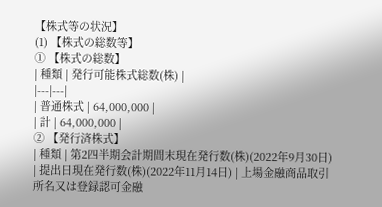【株式等の状況】
(1) 【株式の総数等】
① 【株式の総数】
| 種類 | 発行可能株式総数(株) |
|---|---|
| 普通株式 | 64,000,000 |
| 計 | 64,000,000 |
② 【発行済株式】
| 種類 | 第2四半期会計期間末現在発行数(株)(2022年9月30日) | 提出日現在発行数(株)(2022年11月14日) | 上場金融商品取引所名又は登録認可金融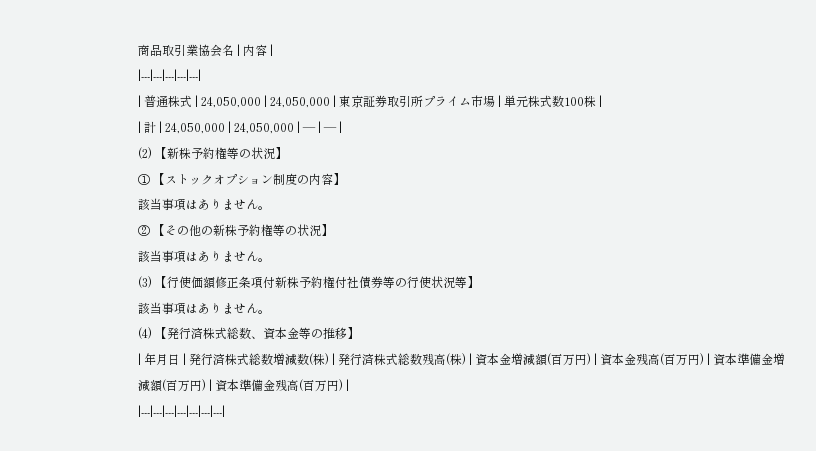商品取引業協会名 | 内容 |
|---|---|---|---|---|
| 普通株式 | 24,050,000 | 24,050,000 | 東京証券取引所プライム市場 | 単元株式数100株 |
| 計 | 24,050,000 | 24,050,000 | ― | ― |
(2) 【新株予約権等の状況】
① 【ストックオプション制度の内容】
該当事項はありません。
② 【その他の新株予約権等の状況】
該当事項はありません。
(3) 【行使価額修正条項付新株予約権付社債券等の行使状況等】
該当事項はありません。
(4) 【発行済株式総数、資本金等の推移】
| 年月日 | 発行済株式総数増減数(株) | 発行済株式総数残高(株) | 資本金増減額(百万円) | 資本金残高(百万円) | 資本準備金増減額(百万円) | 資本準備金残高(百万円) |
|---|---|---|---|---|---|---|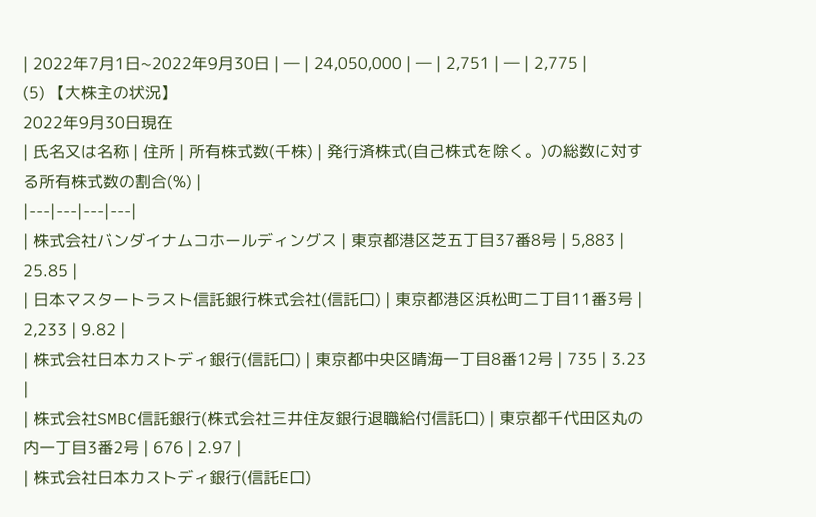| 2022年7月1日~2022年9月30日 | ― | 24,050,000 | ― | 2,751 | ― | 2,775 |
(5) 【大株主の状況】
2022年9月30日現在
| 氏名又は名称 | 住所 | 所有株式数(千株) | 発行済株式(自己株式を除く。)の総数に対する所有株式数の割合(%) |
|---|---|---|---|
| 株式会社バンダイナムコホールディングス | 東京都港区芝五丁目37番8号 | 5,883 | 25.85 |
| 日本マスタートラスト信託銀行株式会社(信託口) | 東京都港区浜松町二丁目11番3号 | 2,233 | 9.82 |
| 株式会社日本カストディ銀行(信託口) | 東京都中央区晴海一丁目8番12号 | 735 | 3.23 |
| 株式会社SMBC信託銀行(株式会社三井住友銀行退職給付信託口) | 東京都千代田区丸の内一丁目3番2号 | 676 | 2.97 |
| 株式会社日本カストディ銀行(信託E口)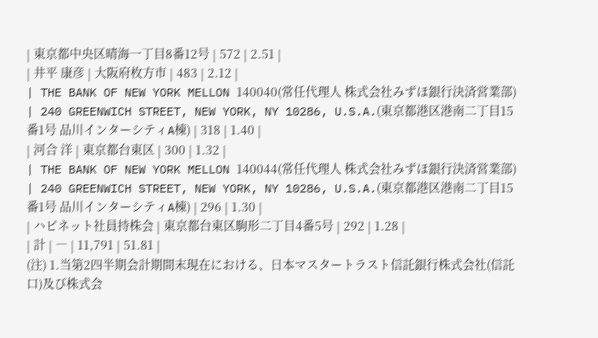| 東京都中央区晴海一丁目8番12号 | 572 | 2.51 |
| 井平 康彦 | 大阪府枚方市 | 483 | 2.12 |
| THE BANK OF NEW YORK MELLON 140040(常任代理人 株式会社みずほ銀行決済営業部) | 240 GREENWICH STREET, NEW YORK, NY 10286, U.S.A.(東京都港区港南二丁目15番1号 品川インターシティA棟) | 318 | 1.40 |
| 河合 洋 | 東京都台東区 | 300 | 1.32 |
| THE BANK OF NEW YORK MELLON 140044(常任代理人 株式会社みずほ銀行決済営業部) | 240 GREENWICH STREET, NEW YORK, NY 10286, U.S.A.(東京都港区港南二丁目15番1号 品川インターシティA棟) | 296 | 1.30 |
| ハピネット社員持株会 | 東京都台東区駒形二丁目4番5号 | 292 | 1.28 |
| 計 | ― | 11,791 | 51.81 |
(注) 1.当第2四半期会計期間末現在における、日本マスタートラスト信託銀行株式会社(信託口)及び株式会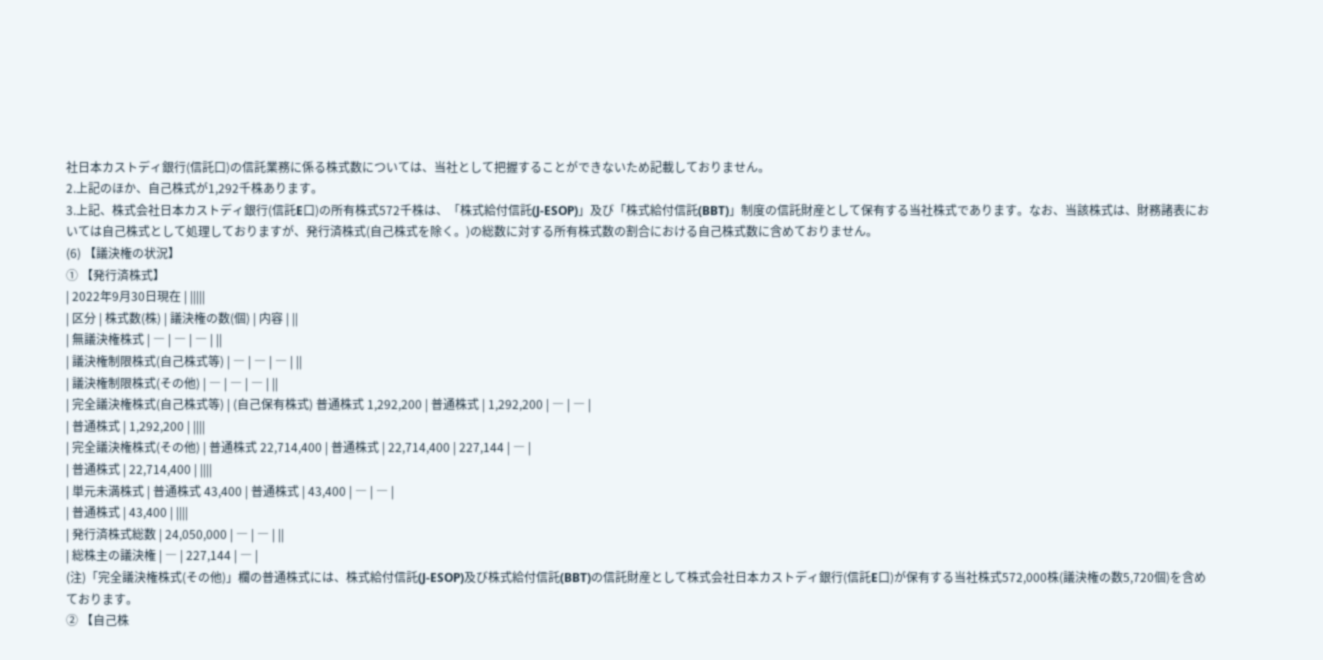社日本カストディ銀行(信託口)の信託業務に係る株式数については、当社として把握することができないため記載しておりません。
2.上記のほか、自己株式が1,292千株あります。
3.上記、株式会社日本カストディ銀行(信託E口)の所有株式572千株は、「株式給付信託(J-ESOP)」及び「株式給付信託(BBT)」制度の信託財産として保有する当社株式であります。なお、当該株式は、財務諸表においては自己株式として処理しておりますが、発行済株式(自己株式を除く。)の総数に対する所有株式数の割合における自己株式数に含めておりません。
(6) 【議決権の状況】
① 【発行済株式】
| 2022年9月30日現在 | |||||
| 区分 | 株式数(株) | 議決権の数(個) | 内容 | ||
| 無議決権株式 | ― | ― | ― | ||
| 議決権制限株式(自己株式等) | ― | ― | ― | ||
| 議決権制限株式(その他) | ― | ― | ― | ||
| 完全議決権株式(自己株式等) | (自己保有株式) 普通株式 1,292,200 | 普通株式 | 1,292,200 | ― | ― |
| 普通株式 | 1,292,200 | ||||
| 完全議決権株式(その他) | 普通株式 22,714,400 | 普通株式 | 22,714,400 | 227,144 | ― |
| 普通株式 | 22,714,400 | ||||
| 単元未満株式 | 普通株式 43,400 | 普通株式 | 43,400 | ― | ― |
| 普通株式 | 43,400 | ||||
| 発行済株式総数 | 24,050,000 | ― | ― | ||
| 総株主の議決権 | ― | 227,144 | ― |
(注)「完全議決権株式(その他)」欄の普通株式には、株式給付信託(J-ESOP)及び株式給付信託(BBT)の信託財産として株式会社日本カストディ銀行(信託E口)が保有する当社株式572,000株(議決権の数5,720個)を含めております。
② 【自己株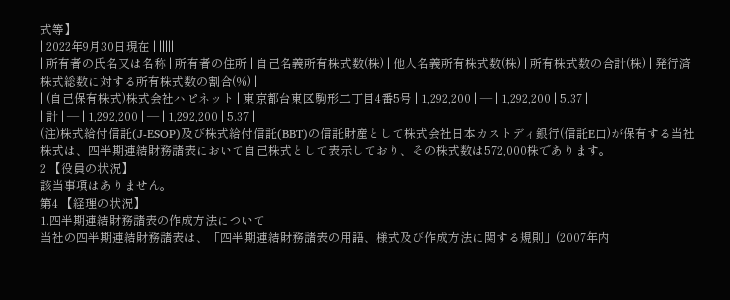式等】
| 2022年9月30日現在 | |||||
| 所有者の氏名又は名称 | 所有者の住所 | 自己名義所有株式数(株) | 他人名義所有株式数(株) | 所有株式数の合計(株) | 発行済株式総数に対する所有株式数の割合(%) |
| (自己保有株式)株式会社ハピネット | 東京都台東区駒形二丁目4番5号 | 1,292,200 | ― | 1,292,200 | 5.37 |
| 計 | ― | 1,292,200 | ― | 1,292,200 | 5.37 |
(注)株式給付信託(J-ESOP)及び株式給付信託(BBT)の信託財産として株式会社日本カストディ銀行(信託E口)が保有する当社株式は、四半期連結財務諸表において自己株式として表示しており、その株式数は572,000株であります。
2 【役員の状況】
該当事項はありません。
第4 【経理の状況】
1.四半期連結財務諸表の作成方法について
当社の四半期連結財務諸表は、「四半期連結財務諸表の用語、様式及び作成方法に関する規則」(2007年内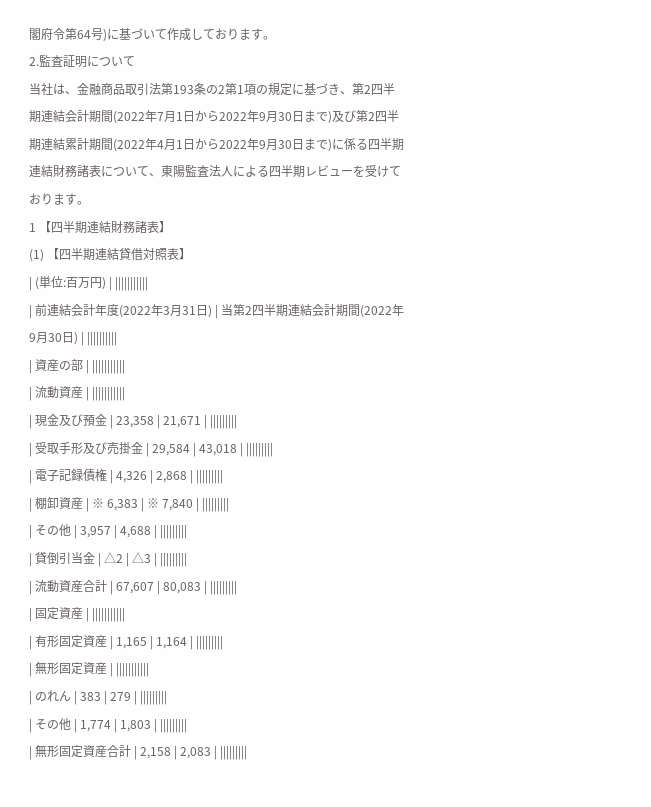閣府令第64号)に基づいて作成しております。
2.監査証明について
当社は、金融商品取引法第193条の2第1項の規定に基づき、第2四半期連結会計期間(2022年7月1日から2022年9月30日まで)及び第2四半期連結累計期間(2022年4月1日から2022年9月30日まで)に係る四半期連結財務諸表について、東陽監査法人による四半期レビューを受けております。
1 【四半期連結財務諸表】
(1) 【四半期連結貸借対照表】
| (単位:百万円) | |||||||||||
| 前連結会計年度(2022年3月31日) | 当第2四半期連結会計期間(2022年9月30日) | ||||||||||
| 資産の部 | |||||||||||
| 流動資産 | |||||||||||
| 現金及び預金 | 23,358 | 21,671 | |||||||||
| 受取手形及び売掛金 | 29,584 | 43,018 | |||||||||
| 電子記録債権 | 4,326 | 2,868 | |||||||||
| 棚卸資産 | ※ 6,383 | ※ 7,840 | |||||||||
| その他 | 3,957 | 4,688 | |||||||||
| 貸倒引当金 | △2 | △3 | |||||||||
| 流動資産合計 | 67,607 | 80,083 | |||||||||
| 固定資産 | |||||||||||
| 有形固定資産 | 1,165 | 1,164 | |||||||||
| 無形固定資産 | |||||||||||
| のれん | 383 | 279 | |||||||||
| その他 | 1,774 | 1,803 | |||||||||
| 無形固定資産合計 | 2,158 | 2,083 | |||||||||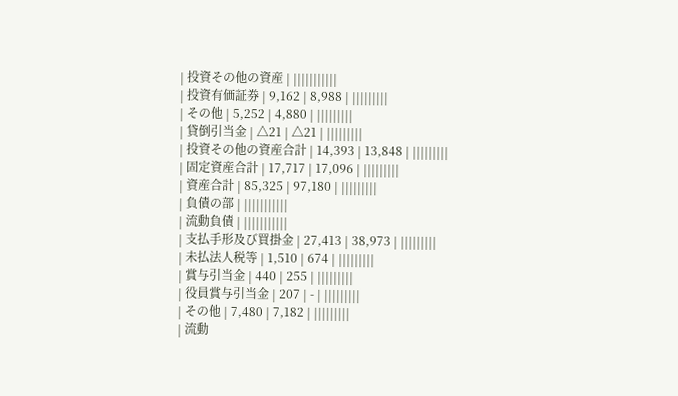| 投資その他の資産 | |||||||||||
| 投資有価証券 | 9,162 | 8,988 | |||||||||
| その他 | 5,252 | 4,880 | |||||||||
| 貸倒引当金 | △21 | △21 | |||||||||
| 投資その他の資産合計 | 14,393 | 13,848 | |||||||||
| 固定資産合計 | 17,717 | 17,096 | |||||||||
| 資産合計 | 85,325 | 97,180 | |||||||||
| 負債の部 | |||||||||||
| 流動負債 | |||||||||||
| 支払手形及び買掛金 | 27,413 | 38,973 | |||||||||
| 未払法人税等 | 1,510 | 674 | |||||||||
| 賞与引当金 | 440 | 255 | |||||||||
| 役員賞与引当金 | 207 | - | |||||||||
| その他 | 7,480 | 7,182 | |||||||||
| 流動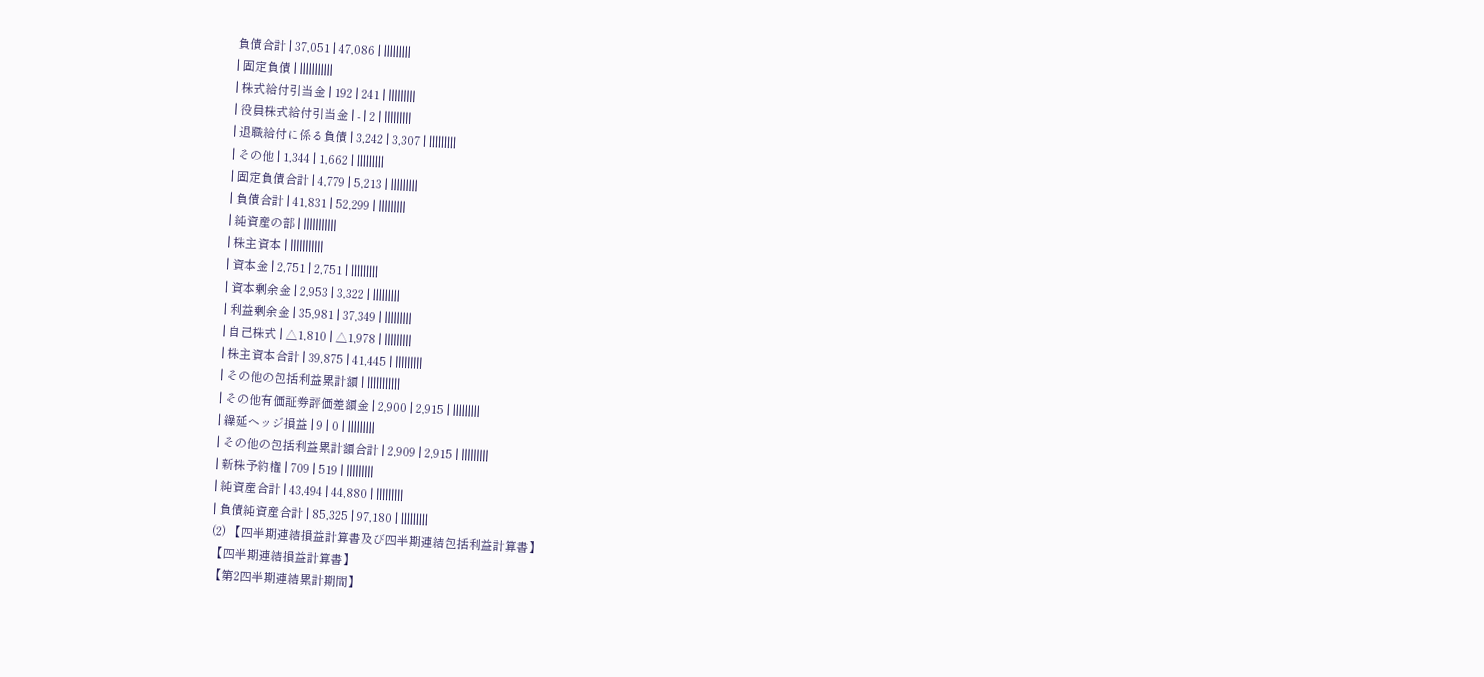負債合計 | 37,051 | 47,086 | |||||||||
| 固定負債 | |||||||||||
| 株式給付引当金 | 192 | 241 | |||||||||
| 役員株式給付引当金 | - | 2 | |||||||||
| 退職給付に係る負債 | 3,242 | 3,307 | |||||||||
| その他 | 1,344 | 1,662 | |||||||||
| 固定負債合計 | 4,779 | 5,213 | |||||||||
| 負債合計 | 41,831 | 52,299 | |||||||||
| 純資産の部 | |||||||||||
| 株主資本 | |||||||||||
| 資本金 | 2,751 | 2,751 | |||||||||
| 資本剰余金 | 2,953 | 3,322 | |||||||||
| 利益剰余金 | 35,981 | 37,349 | |||||||||
| 自己株式 | △1,810 | △1,978 | |||||||||
| 株主資本合計 | 39,875 | 41,445 | |||||||||
| その他の包括利益累計額 | |||||||||||
| その他有価証券評価差額金 | 2,900 | 2,915 | |||||||||
| 繰延ヘッジ損益 | 9 | 0 | |||||||||
| その他の包括利益累計額合計 | 2,909 | 2,915 | |||||||||
| 新株予約権 | 709 | 519 | |||||||||
| 純資産合計 | 43,494 | 44,880 | |||||||||
| 負債純資産合計 | 85,325 | 97,180 | |||||||||
(2) 【四半期連結損益計算書及び四半期連結包括利益計算書】
【四半期連結損益計算書】
【第2四半期連結累計期間】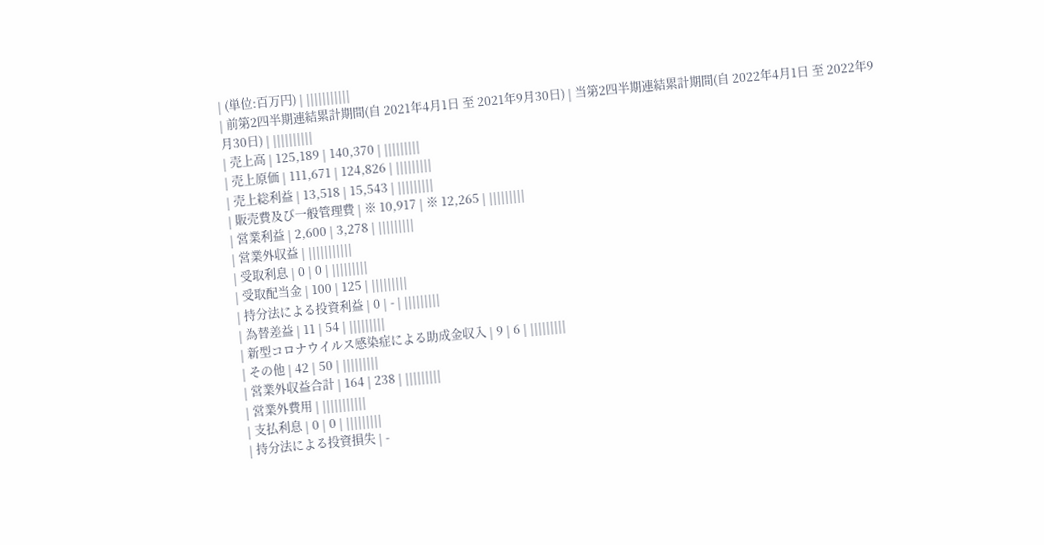| (単位:百万円) | |||||||||||
| 前第2四半期連結累計期間(自 2021年4月1日 至 2021年9月30日) | 当第2四半期連結累計期間(自 2022年4月1日 至 2022年9月30日) | ||||||||||
| 売上高 | 125,189 | 140,370 | |||||||||
| 売上原価 | 111,671 | 124,826 | |||||||||
| 売上総利益 | 13,518 | 15,543 | |||||||||
| 販売費及び一般管理費 | ※ 10,917 | ※ 12,265 | |||||||||
| 営業利益 | 2,600 | 3,278 | |||||||||
| 営業外収益 | |||||||||||
| 受取利息 | 0 | 0 | |||||||||
| 受取配当金 | 100 | 125 | |||||||||
| 持分法による投資利益 | 0 | - | |||||||||
| 為替差益 | 11 | 54 | |||||||||
| 新型コロナウイルス感染症による助成金収入 | 9 | 6 | |||||||||
| その他 | 42 | 50 | |||||||||
| 営業外収益合計 | 164 | 238 | |||||||||
| 営業外費用 | |||||||||||
| 支払利息 | 0 | 0 | |||||||||
| 持分法による投資損失 | -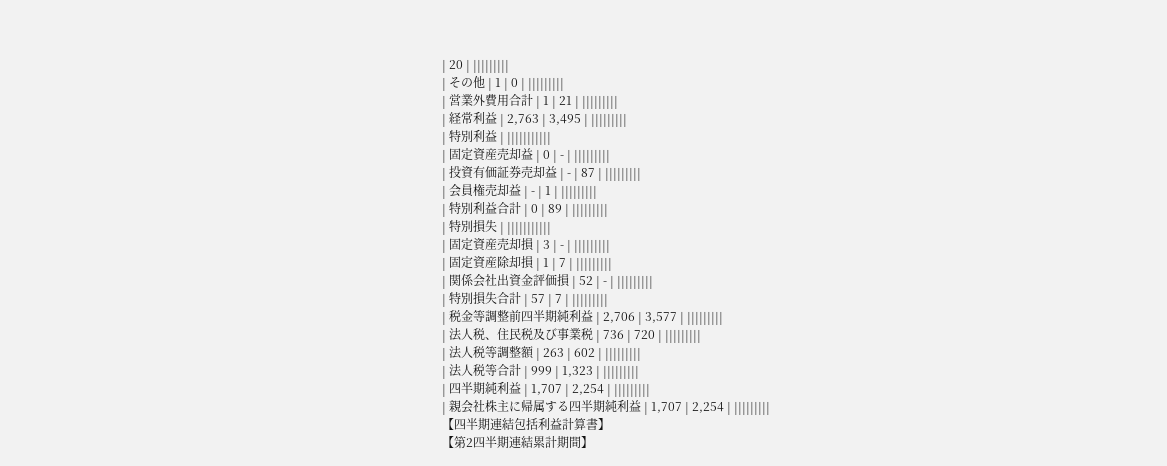| 20 | |||||||||
| その他 | 1 | 0 | |||||||||
| 営業外費用合計 | 1 | 21 | |||||||||
| 経常利益 | 2,763 | 3,495 | |||||||||
| 特別利益 | |||||||||||
| 固定資産売却益 | 0 | - | |||||||||
| 投資有価証券売却益 | - | 87 | |||||||||
| 会員権売却益 | - | 1 | |||||||||
| 特別利益合計 | 0 | 89 | |||||||||
| 特別損失 | |||||||||||
| 固定資産売却損 | 3 | - | |||||||||
| 固定資産除却損 | 1 | 7 | |||||||||
| 関係会社出資金評価損 | 52 | - | |||||||||
| 特別損失合計 | 57 | 7 | |||||||||
| 税金等調整前四半期純利益 | 2,706 | 3,577 | |||||||||
| 法人税、住民税及び事業税 | 736 | 720 | |||||||||
| 法人税等調整額 | 263 | 602 | |||||||||
| 法人税等合計 | 999 | 1,323 | |||||||||
| 四半期純利益 | 1,707 | 2,254 | |||||||||
| 親会社株主に帰属する四半期純利益 | 1,707 | 2,254 | |||||||||
【四半期連結包括利益計算書】
【第2四半期連結累計期間】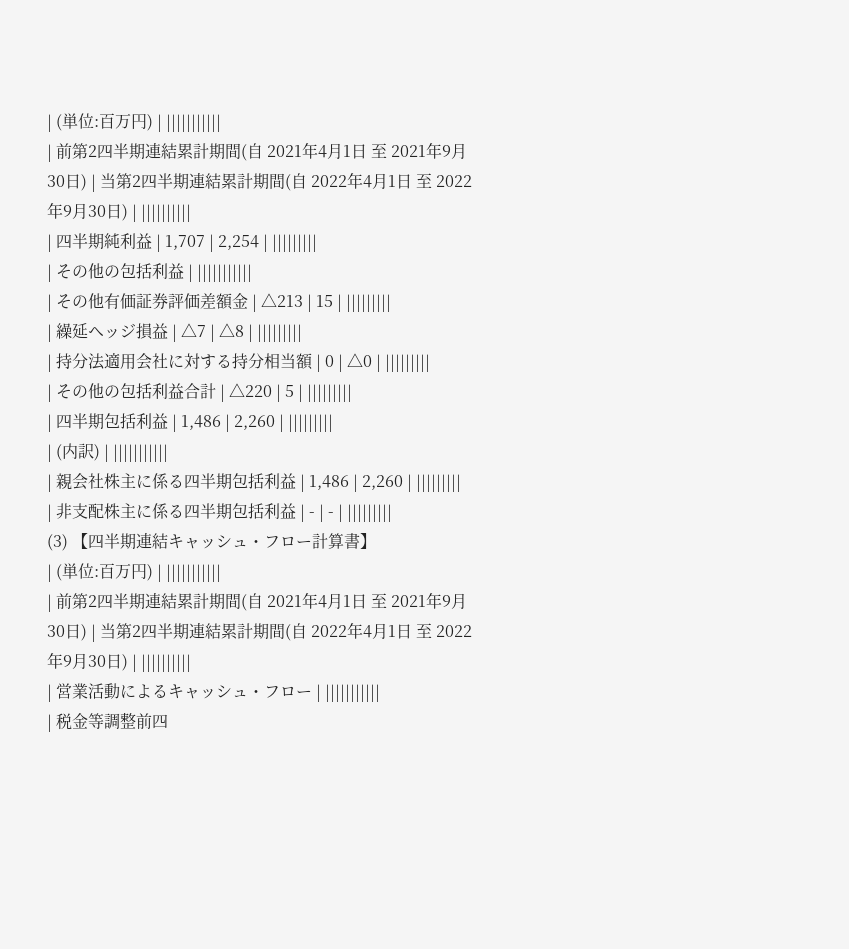| (単位:百万円) | |||||||||||
| 前第2四半期連結累計期間(自 2021年4月1日 至 2021年9月30日) | 当第2四半期連結累計期間(自 2022年4月1日 至 2022年9月30日) | ||||||||||
| 四半期純利益 | 1,707 | 2,254 | |||||||||
| その他の包括利益 | |||||||||||
| その他有価証券評価差額金 | △213 | 15 | |||||||||
| 繰延ヘッジ損益 | △7 | △8 | |||||||||
| 持分法適用会社に対する持分相当額 | 0 | △0 | |||||||||
| その他の包括利益合計 | △220 | 5 | |||||||||
| 四半期包括利益 | 1,486 | 2,260 | |||||||||
| (内訳) | |||||||||||
| 親会社株主に係る四半期包括利益 | 1,486 | 2,260 | |||||||||
| 非支配株主に係る四半期包括利益 | - | - | |||||||||
(3) 【四半期連結キャッシュ・フロー計算書】
| (単位:百万円) | |||||||||||
| 前第2四半期連結累計期間(自 2021年4月1日 至 2021年9月30日) | 当第2四半期連結累計期間(自 2022年4月1日 至 2022年9月30日) | ||||||||||
| 営業活動によるキャッシュ・フロー | |||||||||||
| 税金等調整前四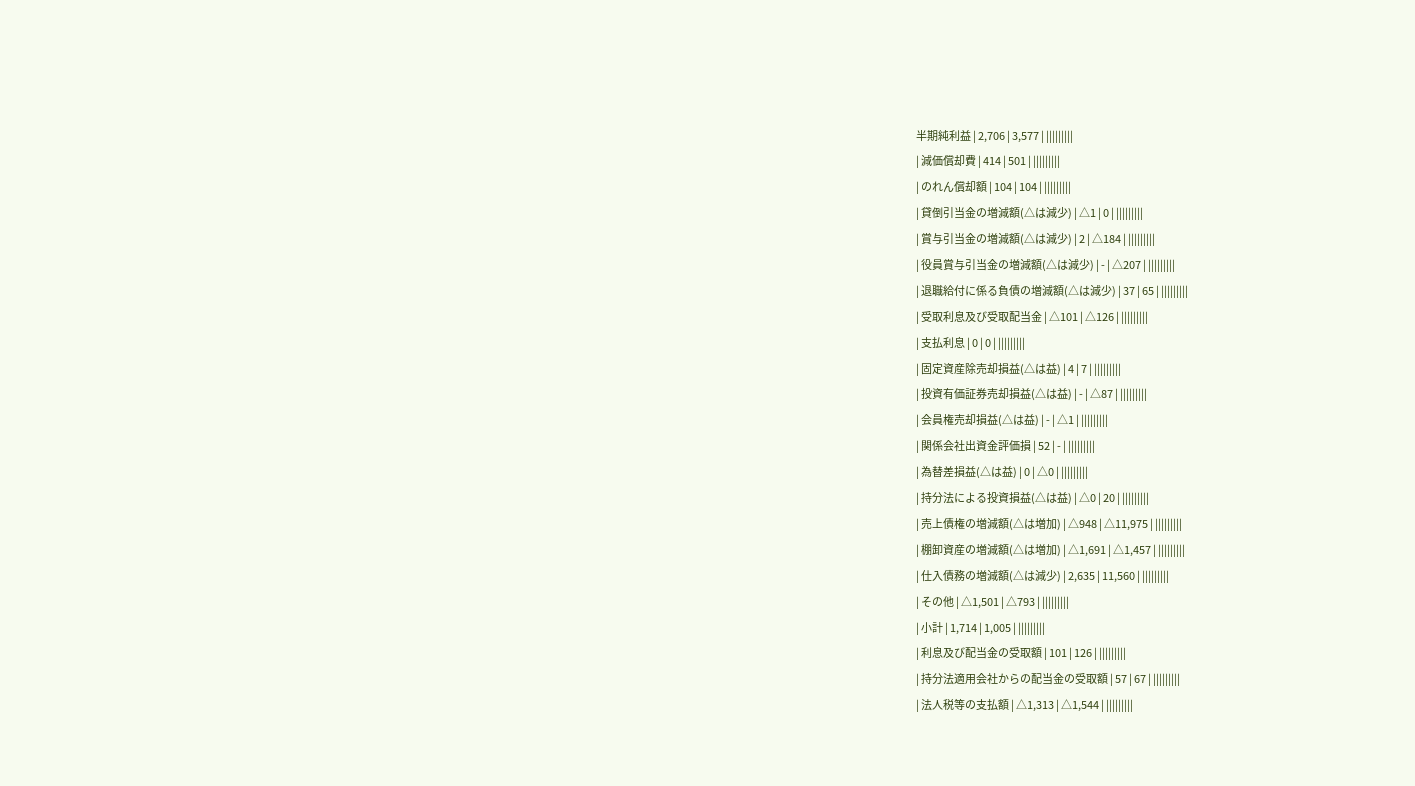半期純利益 | 2,706 | 3,577 | |||||||||
| 減価償却費 | 414 | 501 | |||||||||
| のれん償却額 | 104 | 104 | |||||||||
| 貸倒引当金の増減額(△は減少) | △1 | 0 | |||||||||
| 賞与引当金の増減額(△は減少) | 2 | △184 | |||||||||
| 役員賞与引当金の増減額(△は減少) | - | △207 | |||||||||
| 退職給付に係る負債の増減額(△は減少) | 37 | 65 | |||||||||
| 受取利息及び受取配当金 | △101 | △126 | |||||||||
| 支払利息 | 0 | 0 | |||||||||
| 固定資産除売却損益(△は益) | 4 | 7 | |||||||||
| 投資有価証券売却損益(△は益) | - | △87 | |||||||||
| 会員権売却損益(△は益) | - | △1 | |||||||||
| 関係会社出資金評価損 | 52 | - | |||||||||
| 為替差損益(△は益) | 0 | △0 | |||||||||
| 持分法による投資損益(△は益) | △0 | 20 | |||||||||
| 売上債権の増減額(△は増加) | △948 | △11,975 | |||||||||
| 棚卸資産の増減額(△は増加) | △1,691 | △1,457 | |||||||||
| 仕入債務の増減額(△は減少) | 2,635 | 11,560 | |||||||||
| その他 | △1,501 | △793 | |||||||||
| 小計 | 1,714 | 1,005 | |||||||||
| 利息及び配当金の受取額 | 101 | 126 | |||||||||
| 持分法適用会社からの配当金の受取額 | 57 | 67 | |||||||||
| 法人税等の支払額 | △1,313 | △1,544 | |||||||||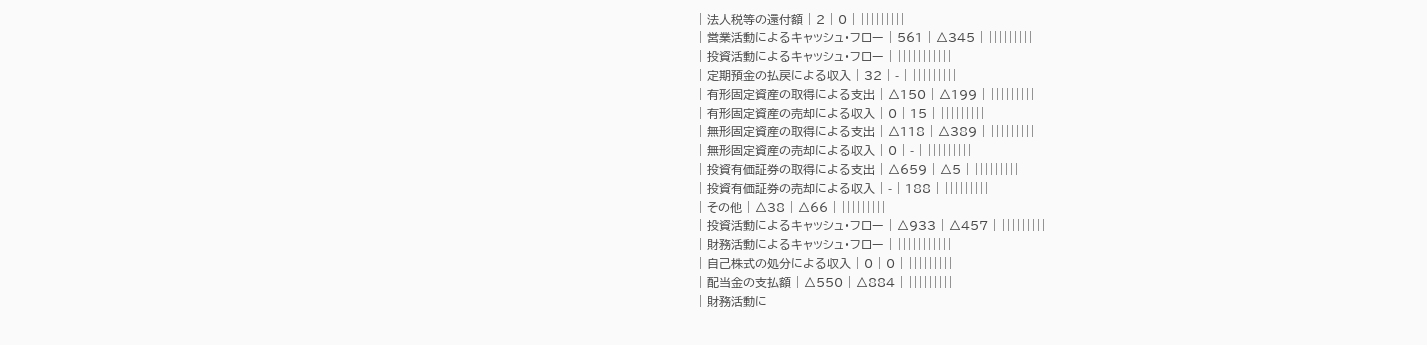| 法人税等の還付額 | 2 | 0 | |||||||||
| 営業活動によるキャッシュ・フロー | 561 | △345 | |||||||||
| 投資活動によるキャッシュ・フロー | |||||||||||
| 定期預金の払戻による収入 | 32 | - | |||||||||
| 有形固定資産の取得による支出 | △150 | △199 | |||||||||
| 有形固定資産の売却による収入 | 0 | 15 | |||||||||
| 無形固定資産の取得による支出 | △118 | △389 | |||||||||
| 無形固定資産の売却による収入 | 0 | - | |||||||||
| 投資有価証券の取得による支出 | △659 | △5 | |||||||||
| 投資有価証券の売却による収入 | - | 188 | |||||||||
| その他 | △38 | △66 | |||||||||
| 投資活動によるキャッシュ・フロー | △933 | △457 | |||||||||
| 財務活動によるキャッシュ・フロー | |||||||||||
| 自己株式の処分による収入 | 0 | 0 | |||||||||
| 配当金の支払額 | △550 | △884 | |||||||||
| 財務活動に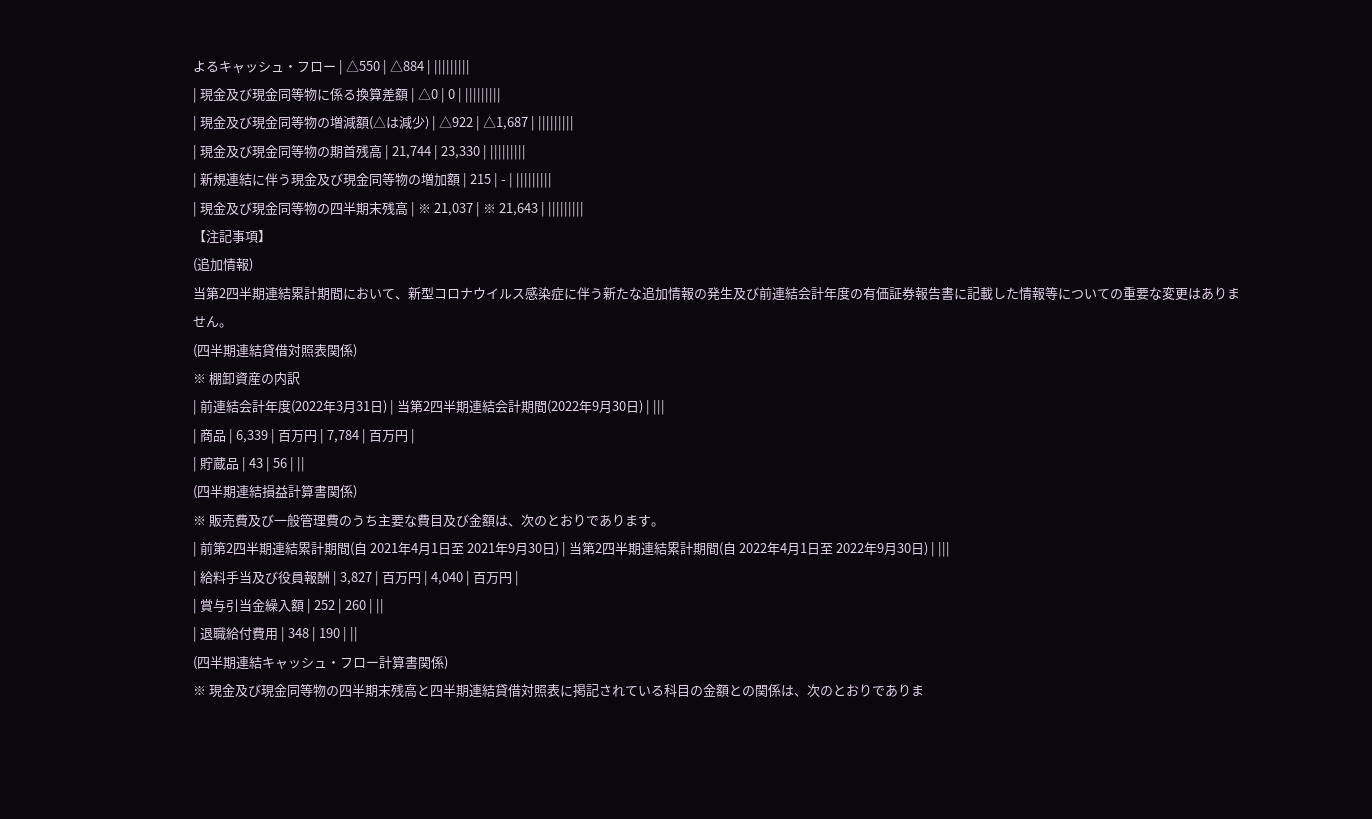よるキャッシュ・フロー | △550 | △884 | |||||||||
| 現金及び現金同等物に係る換算差額 | △0 | 0 | |||||||||
| 現金及び現金同等物の増減額(△は減少) | △922 | △1,687 | |||||||||
| 現金及び現金同等物の期首残高 | 21,744 | 23,330 | |||||||||
| 新規連結に伴う現金及び現金同等物の増加額 | 215 | - | |||||||||
| 現金及び現金同等物の四半期末残高 | ※ 21,037 | ※ 21,643 | |||||||||
【注記事項】
(追加情報)
当第2四半期連結累計期間において、新型コロナウイルス感染症に伴う新たな追加情報の発生及び前連結会計年度の有価証券報告書に記載した情報等についての重要な変更はありません。
(四半期連結貸借対照表関係)
※ 棚卸資産の内訳
| 前連結会計年度(2022年3月31日) | 当第2四半期連結会計期間(2022年9月30日) | |||
| 商品 | 6,339 | 百万円 | 7,784 | 百万円 |
| 貯蔵品 | 43 | 56 | ||
(四半期連結損益計算書関係)
※ 販売費及び一般管理費のうち主要な費目及び金額は、次のとおりであります。
| 前第2四半期連結累計期間(自 2021年4月1日至 2021年9月30日) | 当第2四半期連結累計期間(自 2022年4月1日至 2022年9月30日) | |||
| 給料手当及び役員報酬 | 3,827 | 百万円 | 4,040 | 百万円 |
| 賞与引当金繰入額 | 252 | 260 | ||
| 退職給付費用 | 348 | 190 | ||
(四半期連結キャッシュ・フロー計算書関係)
※ 現金及び現金同等物の四半期末残高と四半期連結貸借対照表に掲記されている科目の金額との関係は、次のとおりでありま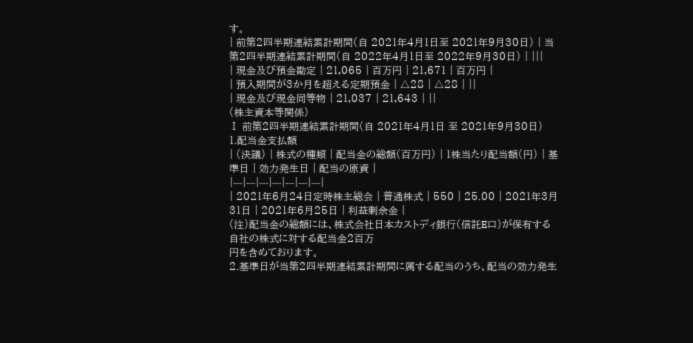す。
| 前第2四半期連結累計期間(自 2021年4月1日至 2021年9月30日) | 当第2四半期連結累計期間(自 2022年4月1日至 2022年9月30日) | |||
| 現金及び預金勘定 | 21,065 | 百万円 | 21,671 | 百万円 |
| 預入期間が3か月を超える定期預金 | △28 | △28 | ||
| 現金及び現金同等物 | 21,037 | 21,643 | ||
(株主資本等関係)
Ⅰ 前第2四半期連結累計期間(自 2021年4月1日 至 2021年9月30日)
1.配当金支払額
| (決議) | 株式の種類 | 配当金の総額(百万円) | 1株当たり配当額(円) | 基準日 | 効力発生日 | 配当の原資 |
|---|---|---|---|---|---|---|
| 2021年6月24日定時株主総会 | 普通株式 | 550 | 25.00 | 2021年3月31日 | 2021年6月25日 | 利益剰余金 |
(注)配当金の総額には、株式会社日本カストディ銀行(信託E口)が保有する自社の株式に対する配当金2百万
円を含めております。
2.基準日が当第2四半期連結累計期間に属する配当のうち、配当の効力発生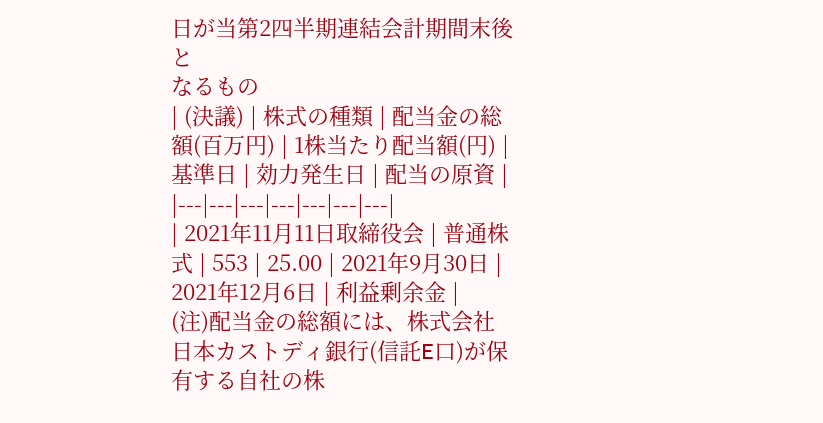日が当第2四半期連結会計期間末後と
なるもの
| (決議) | 株式の種類 | 配当金の総額(百万円) | 1株当たり配当額(円) | 基準日 | 効力発生日 | 配当の原資 |
|---|---|---|---|---|---|---|
| 2021年11月11日取締役会 | 普通株式 | 553 | 25.00 | 2021年9月30日 | 2021年12月6日 | 利益剰余金 |
(注)配当金の総額には、株式会社日本カストディ銀行(信託E口)が保有する自社の株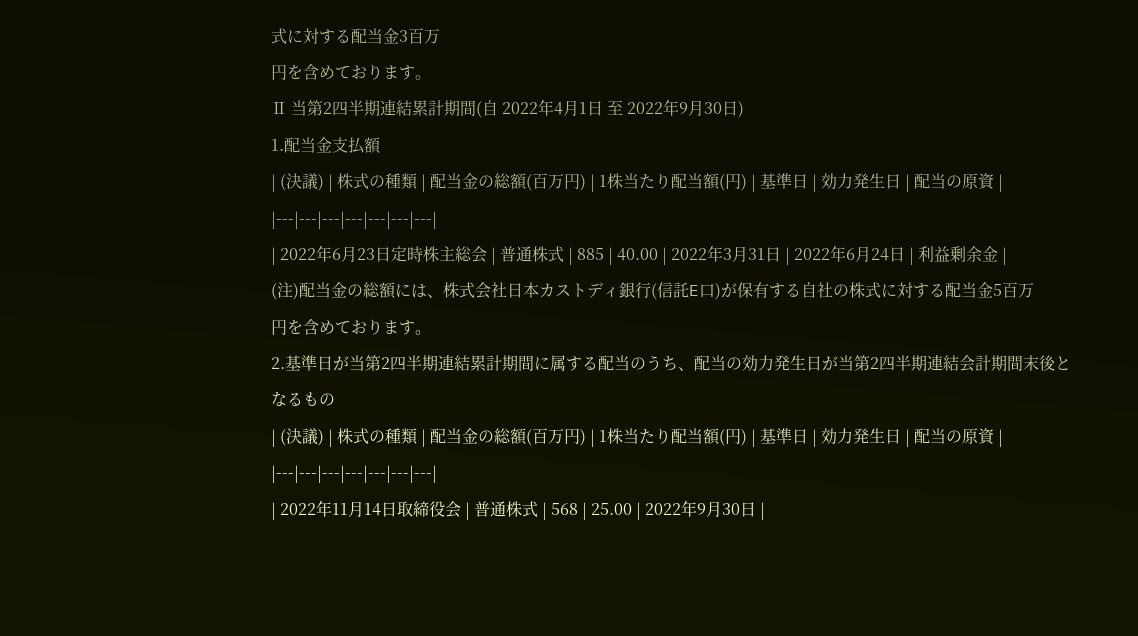式に対する配当金3百万
円を含めております。
Ⅱ 当第2四半期連結累計期間(自 2022年4月1日 至 2022年9月30日)
1.配当金支払額
| (決議) | 株式の種類 | 配当金の総額(百万円) | 1株当たり配当額(円) | 基準日 | 効力発生日 | 配当の原資 |
|---|---|---|---|---|---|---|
| 2022年6月23日定時株主総会 | 普通株式 | 885 | 40.00 | 2022年3月31日 | 2022年6月24日 | 利益剰余金 |
(注)配当金の総額には、株式会社日本カストディ銀行(信託E口)が保有する自社の株式に対する配当金5百万
円を含めております。
2.基準日が当第2四半期連結累計期間に属する配当のうち、配当の効力発生日が当第2四半期連結会計期間末後と
なるもの
| (決議) | 株式の種類 | 配当金の総額(百万円) | 1株当たり配当額(円) | 基準日 | 効力発生日 | 配当の原資 |
|---|---|---|---|---|---|---|
| 2022年11月14日取締役会 | 普通株式 | 568 | 25.00 | 2022年9月30日 |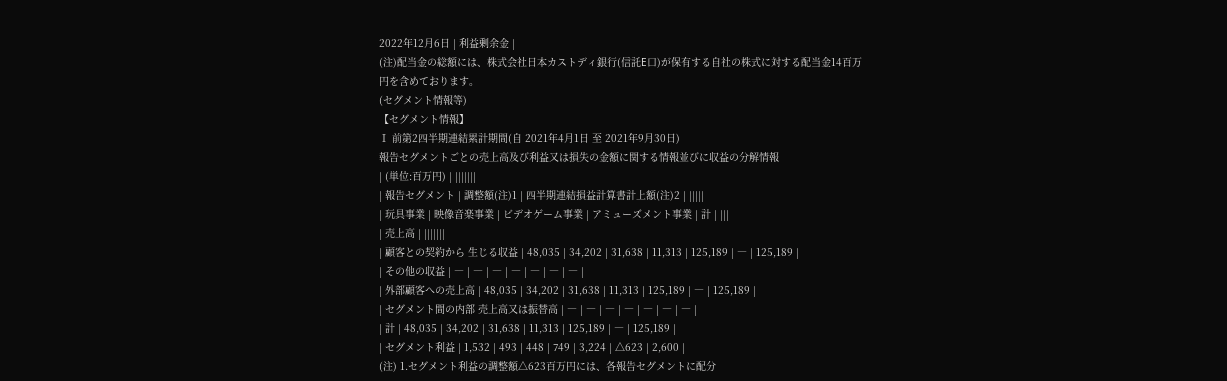2022年12月6日 | 利益剰余金 |
(注)配当金の総額には、株式会社日本カストディ銀行(信託E口)が保有する自社の株式に対する配当金14百万
円を含めております。
(セグメント情報等)
【セグメント情報】
Ⅰ 前第2四半期連結累計期間(自 2021年4月1日 至 2021年9月30日)
報告セグメントごとの売上高及び利益又は損失の金額に関する情報並びに収益の分解情報
| (単位:百万円) | |||||||
| 報告セグメント | 調整額(注)1 | 四半期連結損益計算書計上額(注)2 | |||||
| 玩具事業 | 映像音楽事業 | ビデオゲーム事業 | アミューズメント事業 | 計 | |||
| 売上高 | |||||||
| 顧客との契約から 生じる収益 | 48,035 | 34,202 | 31,638 | 11,313 | 125,189 | ― | 125,189 |
| その他の収益 | ― | ― | ― | ― | ― | ― | ― |
| 外部顧客への売上高 | 48,035 | 34,202 | 31,638 | 11,313 | 125,189 | ― | 125,189 |
| セグメント間の内部 売上高又は振替高 | ― | ― | ― | ― | ― | ― | ― |
| 計 | 48,035 | 34,202 | 31,638 | 11,313 | 125,189 | ― | 125,189 |
| セグメント利益 | 1,532 | 493 | 448 | 749 | 3,224 | △623 | 2,600 |
(注) 1.セグメント利益の調整額△623百万円には、各報告セグメントに配分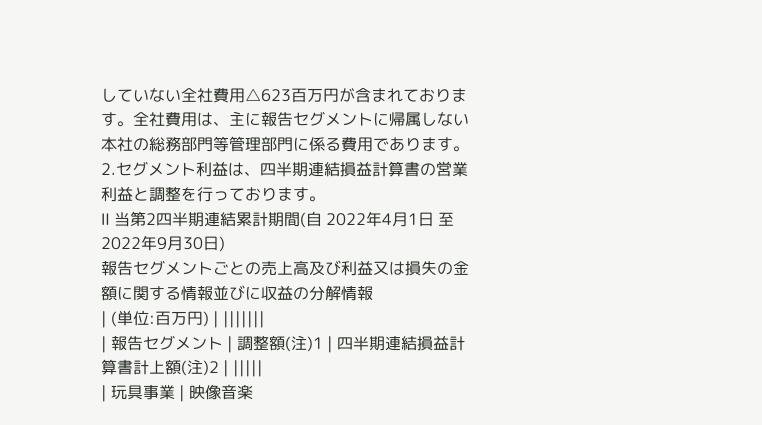していない全社費用△623百万円が含まれております。全社費用は、主に報告セグメントに帰属しない本社の総務部門等管理部門に係る費用であります。
2.セグメント利益は、四半期連結損益計算書の営業利益と調整を行っております。
Ⅱ 当第2四半期連結累計期間(自 2022年4月1日 至 2022年9月30日)
報告セグメントごとの売上高及び利益又は損失の金額に関する情報並びに収益の分解情報
| (単位:百万円) | |||||||
| 報告セグメント | 調整額(注)1 | 四半期連結損益計算書計上額(注)2 | |||||
| 玩具事業 | 映像音楽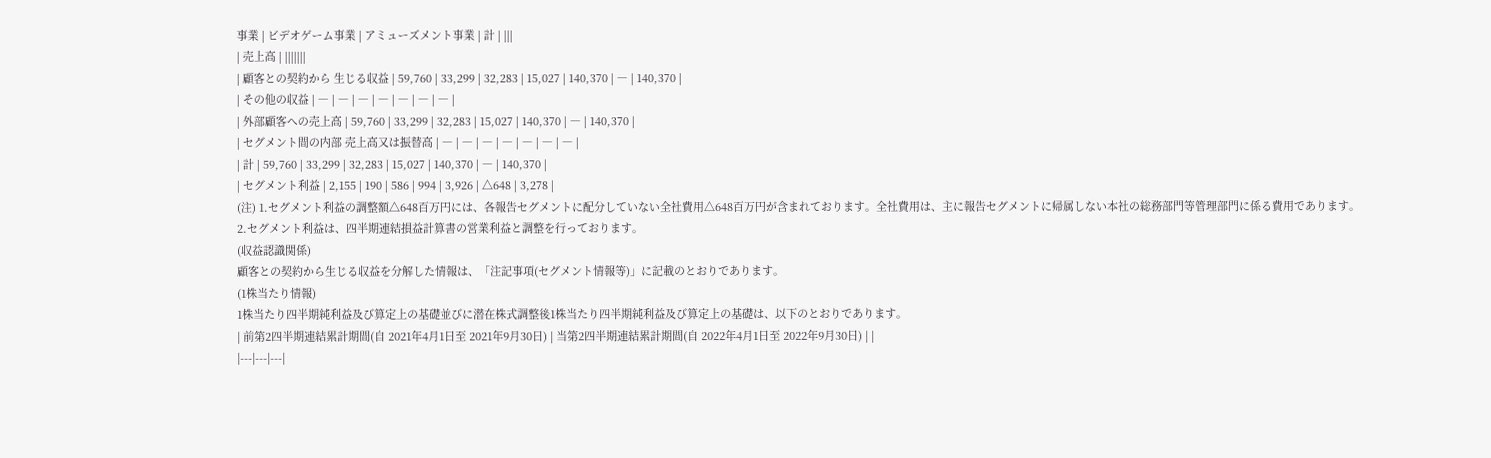事業 | ビデオゲーム事業 | アミューズメント事業 | 計 | |||
| 売上高 | |||||||
| 顧客との契約から 生じる収益 | 59,760 | 33,299 | 32,283 | 15,027 | 140,370 | ― | 140,370 |
| その他の収益 | ― | ― | ― | ― | ― | ― | ― |
| 外部顧客への売上高 | 59,760 | 33,299 | 32,283 | 15,027 | 140,370 | ― | 140,370 |
| セグメント間の内部 売上高又は振替高 | ― | ― | ― | ― | ― | ― | ― |
| 計 | 59,760 | 33,299 | 32,283 | 15,027 | 140,370 | ― | 140,370 |
| セグメント利益 | 2,155 | 190 | 586 | 994 | 3,926 | △648 | 3,278 |
(注) 1.セグメント利益の調整額△648百万円には、各報告セグメントに配分していない全社費用△648百万円が含まれております。全社費用は、主に報告セグメントに帰属しない本社の総務部門等管理部門に係る費用であります。
2.セグメント利益は、四半期連結損益計算書の営業利益と調整を行っております。
(収益認識関係)
顧客との契約から生じる収益を分解した情報は、「注記事項(セグメント情報等)」に記載のとおりであります。
(1株当たり情報)
1株当たり四半期純利益及び算定上の基礎並びに潜在株式調整後1株当たり四半期純利益及び算定上の基礎は、以下のとおりであります。
| 前第2四半期連結累計期間(自 2021年4月1日至 2021年9月30日) | 当第2四半期連結累計期間(自 2022年4月1日至 2022年9月30日) | |
|---|---|---|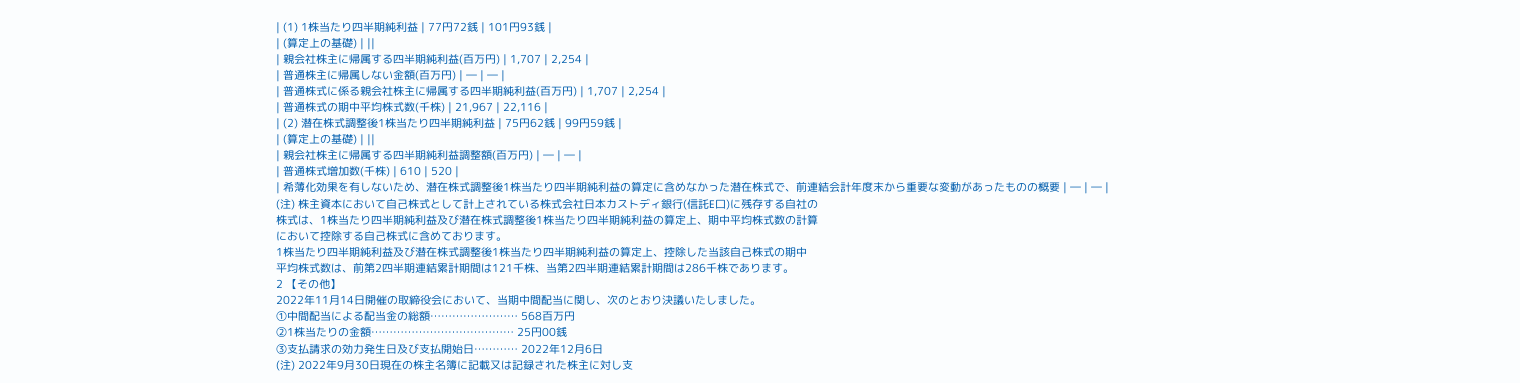| (1) 1株当たり四半期純利益 | 77円72銭 | 101円93銭 |
| (算定上の基礎) | ||
| 親会社株主に帰属する四半期純利益(百万円) | 1,707 | 2,254 |
| 普通株主に帰属しない金額(百万円) | ― | ― |
| 普通株式に係る親会社株主に帰属する四半期純利益(百万円) | 1,707 | 2,254 |
| 普通株式の期中平均株式数(千株) | 21,967 | 22,116 |
| (2) 潜在株式調整後1株当たり四半期純利益 | 75円62銭 | 99円59銭 |
| (算定上の基礎) | ||
| 親会社株主に帰属する四半期純利益調整額(百万円) | ― | ― |
| 普通株式増加数(千株) | 610 | 520 |
| 希薄化効果を有しないため、潜在株式調整後1株当たり四半期純利益の算定に含めなかった潜在株式で、前連結会計年度末から重要な変動があったものの概要 | ― | ― |
(注) 株主資本において自己株式として計上されている株式会社日本カストディ銀行(信託E口)に残存する自社の
株式は、1株当たり四半期純利益及び潜在株式調整後1株当たり四半期純利益の算定上、期中平均株式数の計算
において控除する自己株式に含めております。
1株当たり四半期純利益及び潜在株式調整後1株当たり四半期純利益の算定上、控除した当該自己株式の期中
平均株式数は、前第2四半期連結累計期間は121千株、当第2四半期連結累計期間は286千株であります。
2 【その他】
2022年11月14日開催の取締役会において、当期中間配当に関し、次のとおり決議いたしました。
①中間配当による配当金の総額…………………… 568百万円
②1株当たりの金額………………………………… 25円00銭
③支払請求の効力発生日及び支払開始日………… 2022年12月6日
(注) 2022年9月30日現在の株主名簿に記載又は記録された株主に対し支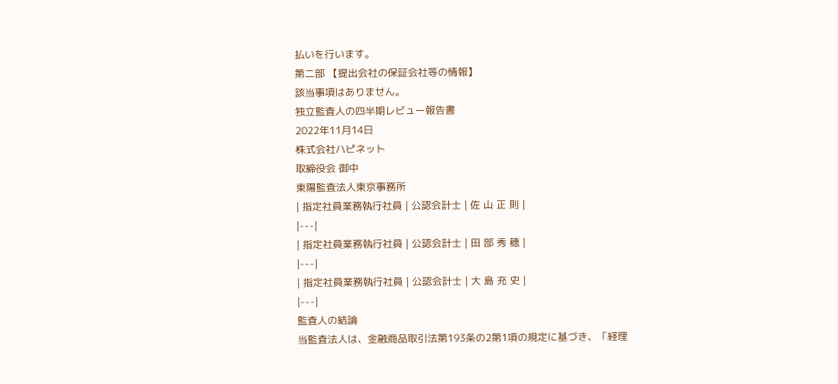払いを行います。
第二部 【提出会社の保証会社等の情報】
該当事項はありません。
独立監査人の四半期レビュー報告書
2022年11月14日
株式会社ハピネット
取締役会 御中
東陽監査法人東京事務所
| 指定社員業務執行社員 | 公認会計士 | 佐 山 正 則 |
|---|
| 指定社員業務執行社員 | 公認会計士 | 田 部 秀 穂 |
|---|
| 指定社員業務執行社員 | 公認会計士 | 大 島 充 史 |
|---|
監査人の結論
当監査法人は、金融商品取引法第193条の2第1項の規定に基づき、「経理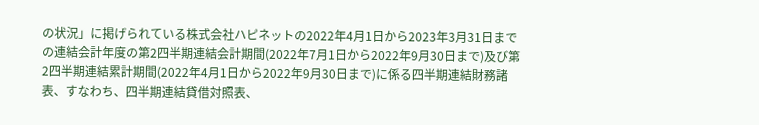の状況」に掲げられている株式会社ハピネットの2022年4月1日から2023年3月31日までの連結会計年度の第2四半期連結会計期間(2022年7月1日から2022年9月30日まで)及び第2四半期連結累計期間(2022年4月1日から2022年9月30日まで)に係る四半期連結財務諸表、すなわち、四半期連結貸借対照表、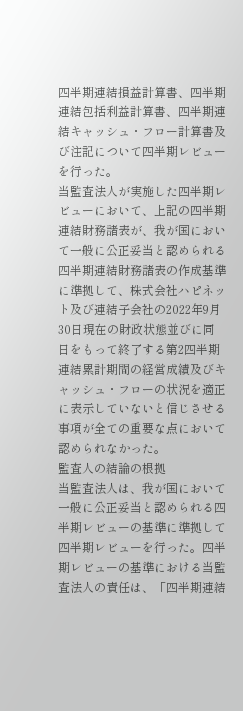四半期連結損益計算書、四半期連結包括利益計算書、四半期連結キャッシュ・フロー計算書及び注記について四半期レビューを行った。
当監査法人が実施した四半期レビューにおいて、上記の四半期連結財務諸表が、我が国において一般に公正妥当と認められる四半期連結財務諸表の作成基準に準拠して、株式会社ハピネット及び連結子会社の2022年9月30日現在の財政状態並びに同日をもって終了する第2四半期連結累計期間の経営成績及びキャッシュ・フローの状況を適正に表示していないと信じさせる事項が全ての重要な点において認められなかった。
監査人の結論の根拠
当監査法人は、我が国において一般に公正妥当と認められる四半期レビューの基準に準拠して四半期レビューを行った。四半期レビューの基準における当監査法人の責任は、「四半期連結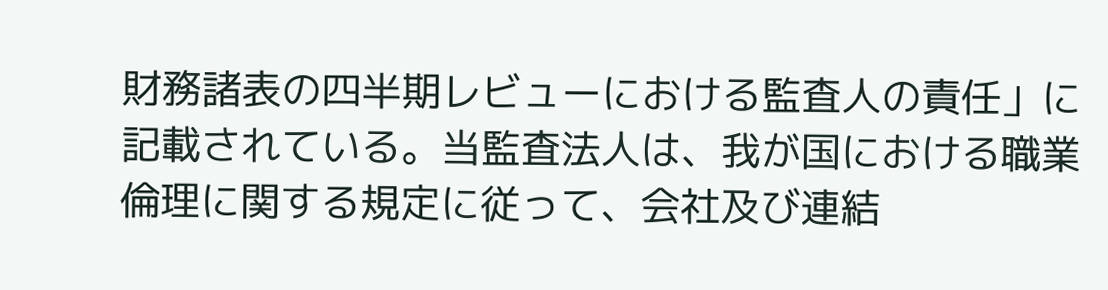財務諸表の四半期レビューにおける監査人の責任」に記載されている。当監査法人は、我が国における職業倫理に関する規定に従って、会社及び連結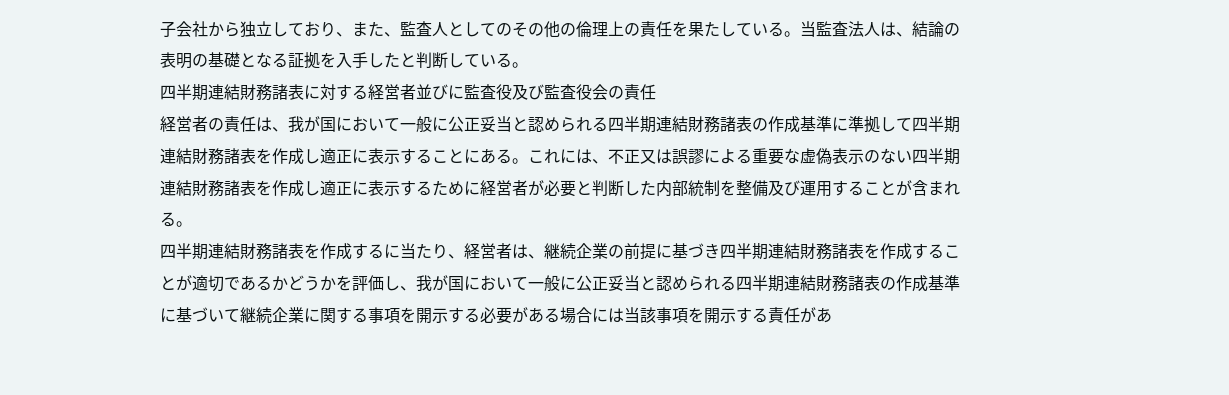子会社から独立しており、また、監査人としてのその他の倫理上の責任を果たしている。当監査法人は、結論の表明の基礎となる証拠を入手したと判断している。
四半期連結財務諸表に対する経営者並びに監査役及び監査役会の責任
経営者の責任は、我が国において一般に公正妥当と認められる四半期連結財務諸表の作成基準に準拠して四半期連結財務諸表を作成し適正に表示することにある。これには、不正又は誤謬による重要な虚偽表示のない四半期連結財務諸表を作成し適正に表示するために経営者が必要と判断した内部統制を整備及び運用することが含まれる。
四半期連結財務諸表を作成するに当たり、経営者は、継続企業の前提に基づき四半期連結財務諸表を作成することが適切であるかどうかを評価し、我が国において一般に公正妥当と認められる四半期連結財務諸表の作成基準に基づいて継続企業に関する事項を開示する必要がある場合には当該事項を開示する責任があ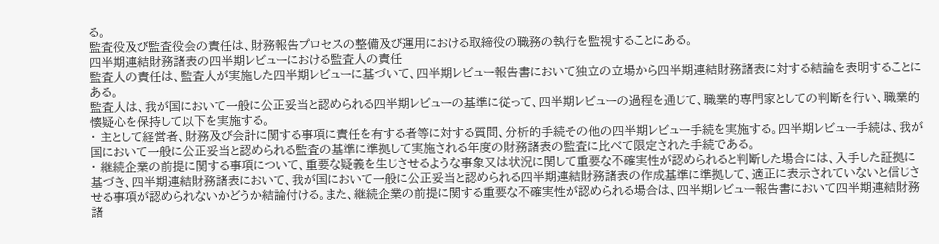る。
監査役及び監査役会の責任は、財務報告プロセスの整備及び運用における取締役の職務の執行を監視することにある。
四半期連結財務諸表の四半期レビューにおける監査人の責任
監査人の責任は、監査人が実施した四半期レビューに基づいて、四半期レビュー報告書において独立の立場から四半期連結財務諸表に対する結論を表明することにある。
監査人は、我が国において一般に公正妥当と認められる四半期レビューの基準に従って、四半期レビューの過程を通じて、職業的専門家としての判断を行い、職業的懐疑心を保持して以下を実施する。
・ 主として経営者、財務及び会計に関する事項に責任を有する者等に対する質問、分析的手続その他の四半期レビュー手続を実施する。四半期レビュー手続は、我が国において一般に公正妥当と認められる監査の基準に準拠して実施される年度の財務諸表の監査に比べて限定された手続である。
・ 継続企業の前提に関する事項について、重要な疑義を生じさせるような事象又は状況に関して重要な不確実性が認められると判断した場合には、入手した証拠に基づき、四半期連結財務諸表において、我が国において一般に公正妥当と認められる四半期連結財務諸表の作成基準に準拠して、適正に表示されていないと信じさせる事項が認められないかどうか結論付ける。また、継続企業の前提に関する重要な不確実性が認められる場合は、四半期レビュー報告書において四半期連結財務諸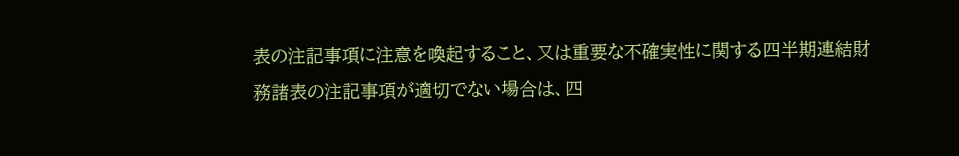表の注記事項に注意を喚起すること、又は重要な不確実性に関する四半期連結財務諸表の注記事項が適切でない場合は、四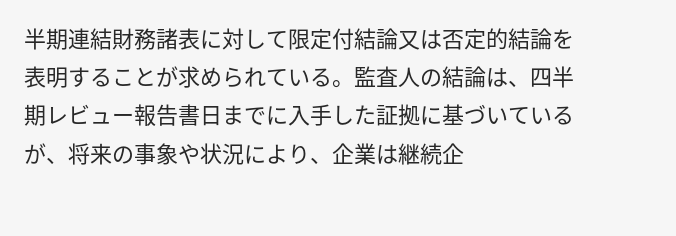半期連結財務諸表に対して限定付結論又は否定的結論を表明することが求められている。監査人の結論は、四半期レビュー報告書日までに入手した証拠に基づいているが、将来の事象や状況により、企業は継続企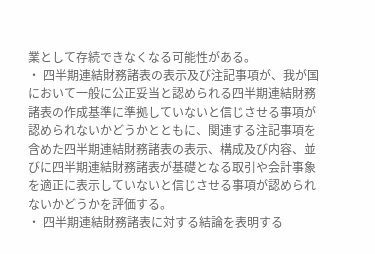業として存続できなくなる可能性がある。
・ 四半期連結財務諸表の表示及び注記事項が、我が国において一般に公正妥当と認められる四半期連結財務諸表の作成基準に準拠していないと信じさせる事項が認められないかどうかとともに、関連する注記事項を含めた四半期連結財務諸表の表示、構成及び内容、並びに四半期連結財務諸表が基礎となる取引や会計事象を適正に表示していないと信じさせる事項が認められないかどうかを評価する。
・ 四半期連結財務諸表に対する結論を表明する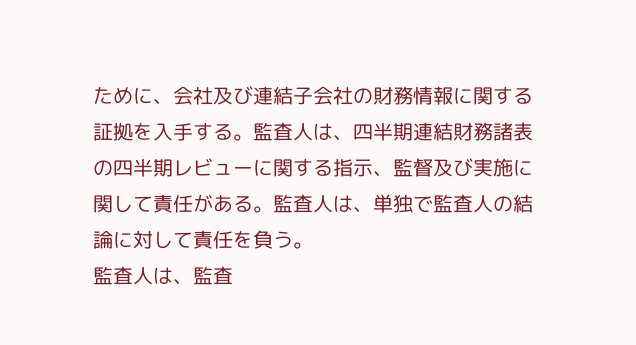ために、会社及び連結子会社の財務情報に関する証拠を入手する。監査人は、四半期連結財務諸表の四半期レビューに関する指示、監督及び実施に関して責任がある。監査人は、単独で監査人の結論に対して責任を負う。
監査人は、監査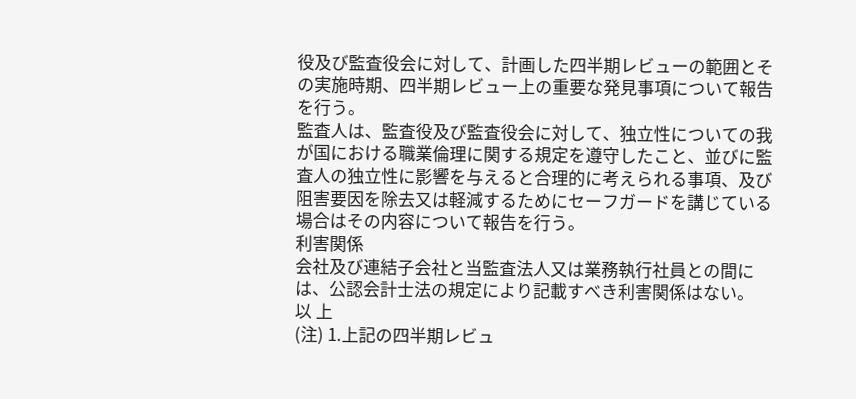役及び監査役会に対して、計画した四半期レビューの範囲とその実施時期、四半期レビュー上の重要な発見事項について報告を行う。
監査人は、監査役及び監査役会に対して、独立性についての我が国における職業倫理に関する規定を遵守したこと、並びに監査人の独立性に影響を与えると合理的に考えられる事項、及び阻害要因を除去又は軽減するためにセーフガードを講じている場合はその内容について報告を行う。
利害関係
会社及び連結子会社と当監査法人又は業務執行社員との間には、公認会計士法の規定により記載すべき利害関係はない。
以 上
(注) 1.上記の四半期レビュ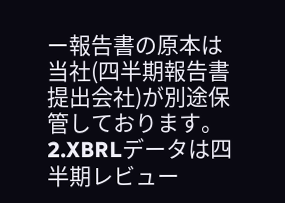ー報告書の原本は当社(四半期報告書提出会社)が別途保管しております。2.XBRLデータは四半期レビュー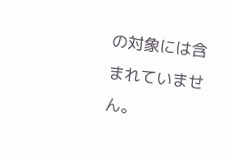の対象には含まれていません。